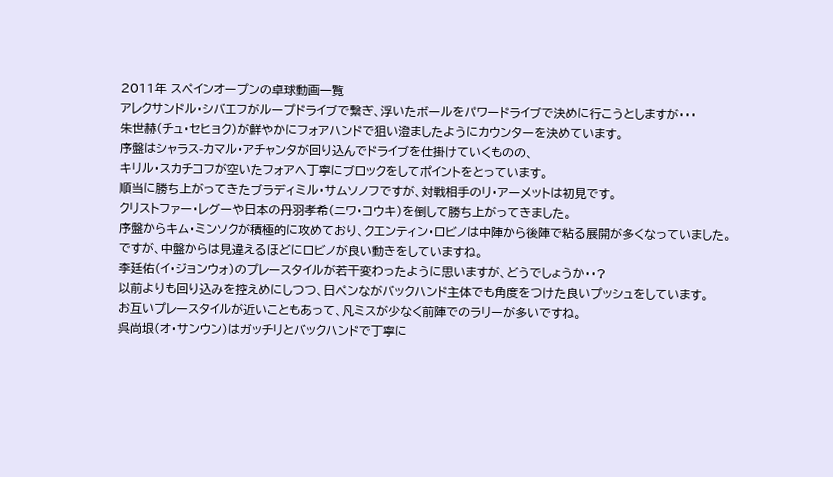2011年 スペインオープンの卓球動画一覧
アレクサンドル・シバエフがループドライブで繋ぎ、浮いたボールをパワードライブで決めに行こうとしますが・・・
朱世赫(チュ・セヒョク)が鮮やかにフォアハンドで狙い澄ましたようにカウンターを決めています。
序盤はシャラス-カマル・アチャンタが回り込んでドライブを仕掛けていくものの、
キリル・スカチコフが空いたフォアへ丁寧にブロックをしてポイントをとっています。
順当に勝ち上がってきたブラディミル・サムソノフですが、対戦相手のリ・アーメットは初見です。
クリストファー・レグーや日本の丹羽孝希(ニワ・コウキ)を倒して勝ち上がってきました。
序盤からキム・ミンソクが積極的に攻めており、クエンティン・ロビノは中陣から後陣で粘る展開が多くなっていました。
ですが、中盤からは見違えるほどにロビノが良い動きをしていますね。
李廷佑(イ・ジョンウォ)のプレースタイルが若干変わったように思いますが、どうでしょうか・・?
以前よりも回り込みを控えめにしつつ、日ペンながバックハンド主体でも角度をつけた良いプッシュをしています。
お互いプレースタイルが近いこともあって、凡ミスが少なく前陣でのラリーが多いですね。
呉尚垠(オ・サンウン)はガッチリとバックハンドで丁寧に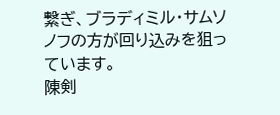繋ぎ、ブラディミル・サムソノフの方が回り込みを狙っています。
陳剣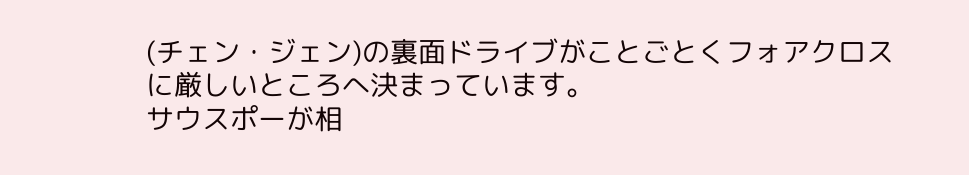(チェン・ジェン)の裏面ドライブがことごとくフォアクロスに厳しいところへ決まっています。
サウスポーが相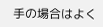手の場合はよく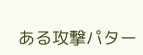ある攻撃パター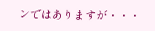ンではありますが・・・